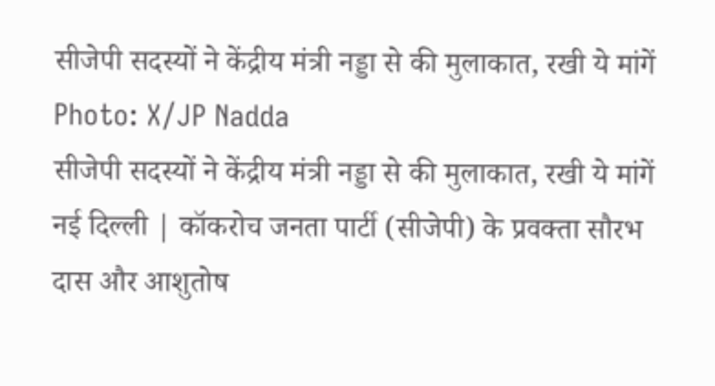सीजेपी सदस्यों ने केंद्रीय मंत्री नड्डा से की मुलाकात, रखी ये मांगें
Photo: X/JP Nadda
सीजेपी सदस्यों ने केंद्रीय मंत्री नड्डा से की मुलाकात, रखी ये मांगें
नई दिल्ली | कॉकरोच जनता पार्टी (सीजेपी) के प्रवक्ता सौरभ दास और आशुतोष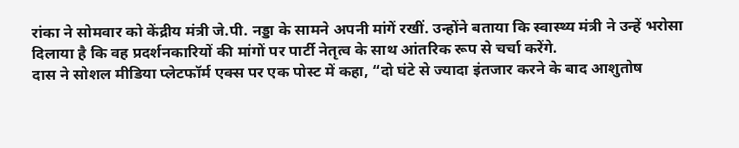रांका ने सोमवार को केंद्रीय मंत्री जे.पी. नड्डा के सामने अपनी मांगें रखीं. उन्होंने बताया कि स्वास्थ्य मंत्री ने उन्हें भरोसा दिलाया है कि वह प्रदर्शनकारियों की मांगों पर पार्टी नेतृत्व के साथ आंतरिक रूप से चर्चा करेंगे.
दास ने सोशल मीडिया प्लेटफॉर्म एक्स पर एक पोस्ट में कहा, “दो घंटे से ज्यादा इंतजार करने के बाद आशुतोष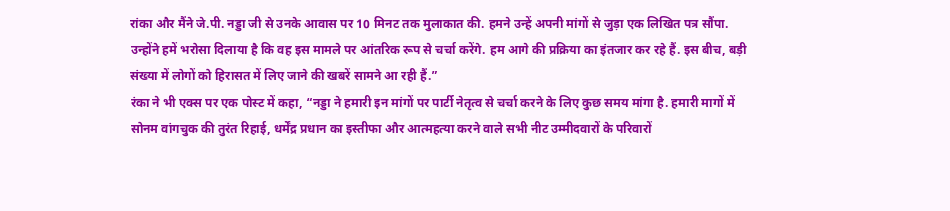रांका और मैंने जे.पी. नड्डा जी से उनके आवास पर 10 मिनट तक मुलाकात की. हमने उन्हें अपनी मांगों से जुड़ा एक लिखित पत्र सौंपा. उन्होंने हमें भरोसा दिलाया है कि वह इस मामले पर आंतरिक रूप से चर्चा करेंगे. हम आगे की प्रक्रिया का इंतजार कर रहे हैं. इस बीच, बड़ी संख्या में लोगों को हिरासत में लिए जाने की खबरें सामने आ रही हैं.”
रंका ने भी एक्स पर एक पोस्ट में कहा, “नड्डा ने हमारी इन मांगों पर पार्टी नेतृत्व से चर्चा करने के लिए कुछ समय मांगा है. हमारी मागों में सोनम वांगचुक की तुरंत रिहाई, धर्मेंद्र प्रधान का इस्तीफा और आत्महत्या करने वाले सभी नीट उम्मीदवारों के परिवारों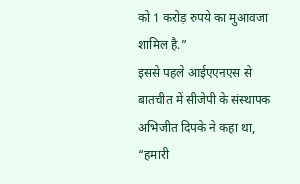को 1 करोड़ रुपये का मुआवजा शामिल है.”
इससे पहले आईएएनएस से बातचीत में सीजेपी के संस्थापक अभिजीत दिपके ने कहा था, “हमारी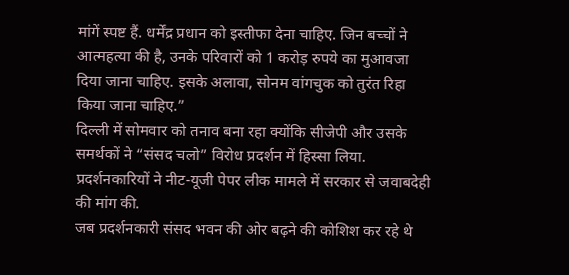मांगें स्पष्ट हैं. धर्मेंद्र प्रधान को इस्तीफा देना चाहिए. जिन बच्चों ने आत्महत्या की है, उनके परिवारों को 1 करोड़ रुपये का मुआवजा दिया जाना चाहिए. इसके अलावा, सोनम वांगचुक को तुरंत रिहा किया जाना चाहिए.”
दिल्ली में सोमवार को तनाव बना रहा क्योंकि सीजेपी और उसके समर्थकों ने “संसद चलो” विरोध प्रदर्शन में हिस्सा लिया. प्रदर्शनकारियों ने नीट-यूजी पेपर लीक मामले में सरकार से जवाबदेही की मांग की.
जब प्रदर्शनकारी संसद भवन की ओर बढ़ने की कोशिश कर रहे थे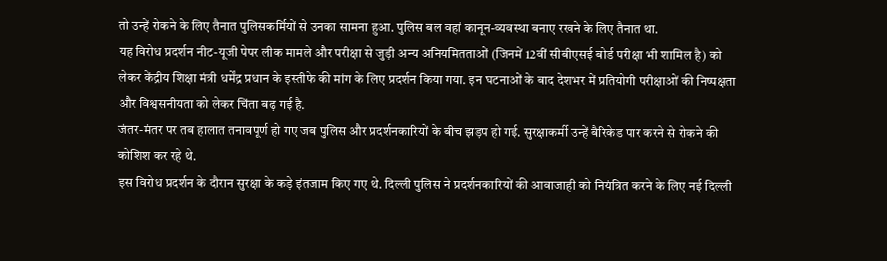तो उन्हें रोकने के लिए तैनात पुलिसकर्मियों से उनका सामना हुआ. पुलिस बल वहां कानून-व्यवस्था बनाए रखने के लिए तैनात था.
यह विरोध प्रदर्शन नीट-यूजी पेपर लीक मामले और परीक्षा से जुड़ी अन्य अनियमितताओं (जिनमें 12वीं सीबीएसई बोर्ड परीक्षा भी शामिल है) को लेकर केंद्रीय शिक्षा मंत्री धर्मेंद्र प्रधान के इस्तीफे की मांग के लिए प्रदर्शन किया गया. इन घटनाओं के बाद देशभर में प्रतियोगी परीक्षाओं की निष्पक्षता और विश्वसनीयता को लेकर चिंता बढ़ गई है.
जंतर-मंतर पर तब हालात तनावपूर्ण हो गए जब पुलिस और प्रदर्शनकारियों के बीच झड़प हो गई. सुरक्षाकर्मी उन्हें बैरिकेड पार करने से रोकने की कोशिश कर रहे थे.
इस विरोध प्रदर्शन के दौरान सुरक्षा के कड़े इंतजाम किए गए थे. दिल्ली पुलिस ने प्रदर्शनकारियों की आवाजाही को नियंत्रित करने के लिए नई दिल्ली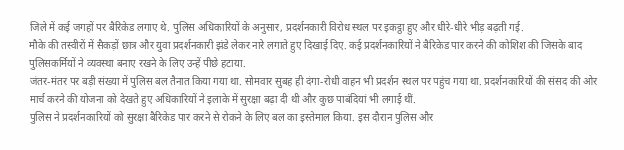जिले में कई जगहों पर बैरिकेड लगाए थे. पुलिस अधिकारियों के अनुसार, प्रदर्शनकारी विरोध स्थल पर इकट्ठा हुए और धीरे-धीरे भीड़ बढ़ती गई.
मौके की तस्वीरों में सैकड़ों छात्र और युवा प्रदर्शनकारी झंडे लेकर नारे लगाते हुए दिखाई दिए. कई प्रदर्शनकारियों ने बैरिकेड पार करने की कोशिश की जिसके बाद पुलिसकर्मियों ने व्यवस्था बनाए रखने के लिए उन्हें पीछे हटाया.
जंतर-मंतर पर बड़ी संख्या में पुलिस बल तैनात किया गया था. सोमवार सुबह ही दंगा-रोधी वाहन भी प्रदर्शन स्थल पर पहुंच गया था. प्रदर्शनकारियों की संसद की ओर मार्च करने की योजना को देखते हुए अधिकारियों ने इलाके में सुरक्षा बढ़ा दी थी और कुछ पाबंदियां भी लगाई थीं.
पुलिस ने प्रदर्शनकारियों को सुरक्षा बैरिकेड पार करने से रोकने के लिए बल का इस्तेमाल किया. इस दौरान पुलिस और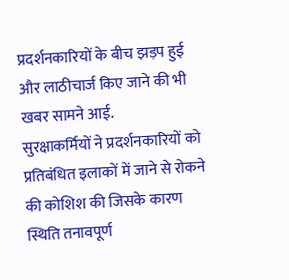प्रदर्शनकारियों के बीच झड़प हुई और लाठीचार्ज किए जाने की भी खबर सामने आई.
सुरक्षाकर्मियों ने प्रदर्शनकारियों को प्रतिबंधित इलाकों में जाने से रोकने की कोशिश की जिसके कारण स्थिति तनावपूर्ण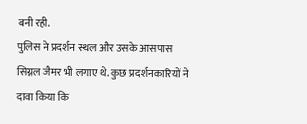बनी रही.
पुलिस ने प्रदर्शन स्थल और उसके आसपास सिग्नल जैमर भी लगाए थे. कुछ प्रदर्शनकारियों ने दावा किया कि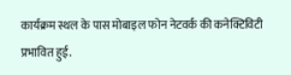कार्यक्रम स्थल के पास मोबाइल फोन नेटवर्क की कनेक्टिविटी प्रभावित हुई.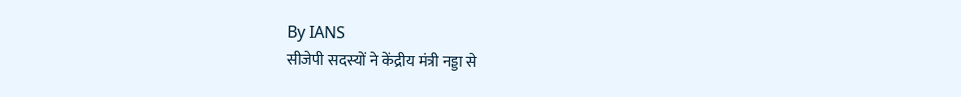By IANS
सीजेपी सदस्यों ने केंद्रीय मंत्री नड्डा से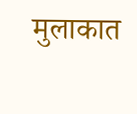मुलाकात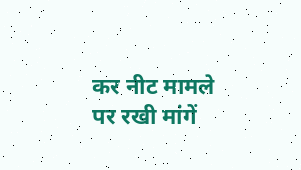कर नीट मामले पर रखी मांगें